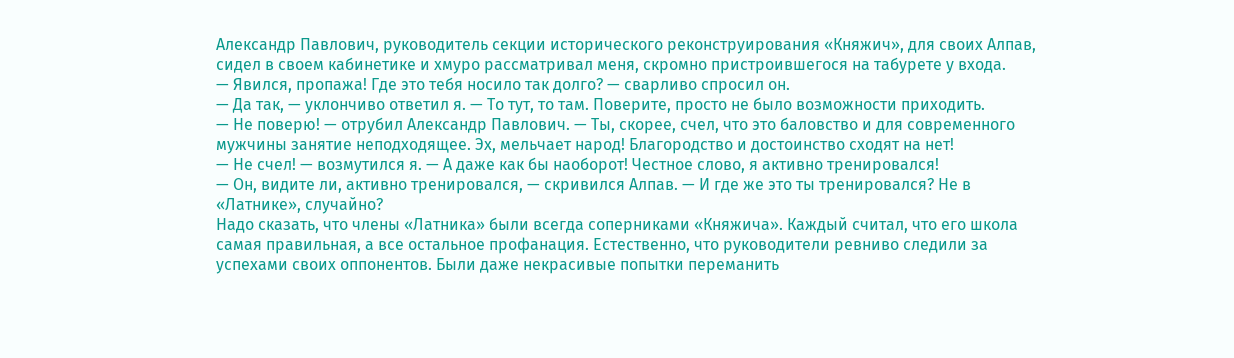Александр Павлович, руководитель секции исторического реконструирования «Княжич», для своих Алпав, сидел в своем кабинетике и хмуро рассматривал меня, скромно пристроившегося на табурете у входа.
— Явился, пропажа! Где это тебя носило так долго? — сварливо спросил он.
— Да так, — уклончиво ответил я. — То тут, то там. Поверите, просто не было возможности приходить.
— Не поверю! — отрубил Александр Павлович. — Ты, скорее, счел, что это баловство и для современного мужчины занятие неподходящее. Эх, мельчает народ! Благородство и достоинство сходят на нет!
— Не счел! — возмутился я. — А даже как бы наоборот! Честное слово, я активно тренировался!
— Он, видите ли, активно тренировался, — скривился Алпав. — И где же это ты тренировался? Не в «Латнике», случайно?
Надо сказать, что члены «Латника» были всегда соперниками «Княжича». Каждый считал, что его школа самая правильная, а все остальное профанация. Естественно, что руководители ревниво следили за успехами своих оппонентов. Были даже некрасивые попытки переманить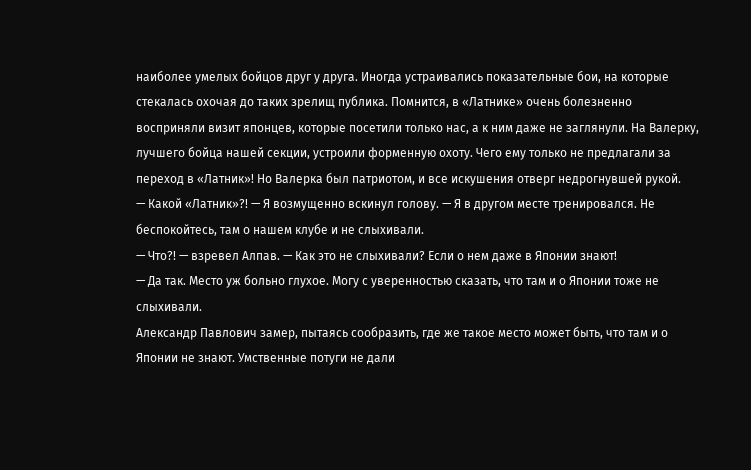наиболее умелых бойцов друг у друга. Иногда устраивались показательные бои, на которые стекалась охочая до таких зрелищ публика. Помнится, в «Латнике» очень болезненно восприняли визит японцев, которые посетили только нас, а к ним даже не заглянули. На Валерку, лучшего бойца нашей секции, устроили форменную охоту. Чего ему только не предлагали за переход в «Латник»! Но Валерка был патриотом, и все искушения отверг недрогнувшей рукой.
— Какой «Латник»?! — Я возмущенно вскинул голову. — Я в другом месте тренировался. Не беспокойтесь, там о нашем клубе и не слыхивали.
— Что?! — взревел Алпав. — Как это не слыхивали? Если о нем даже в Японии знают!
— Да так. Место уж больно глухое. Могу с уверенностью сказать, что там и о Японии тоже не слыхивали.
Александр Павлович замер, пытаясь сообразить, где же такое место может быть, что там и о Японии не знают. Умственные потуги не дали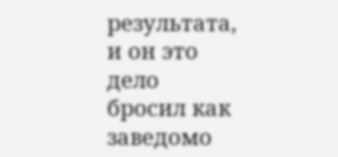результата, и он это дело бросил как заведомо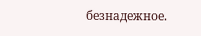безнадежное.